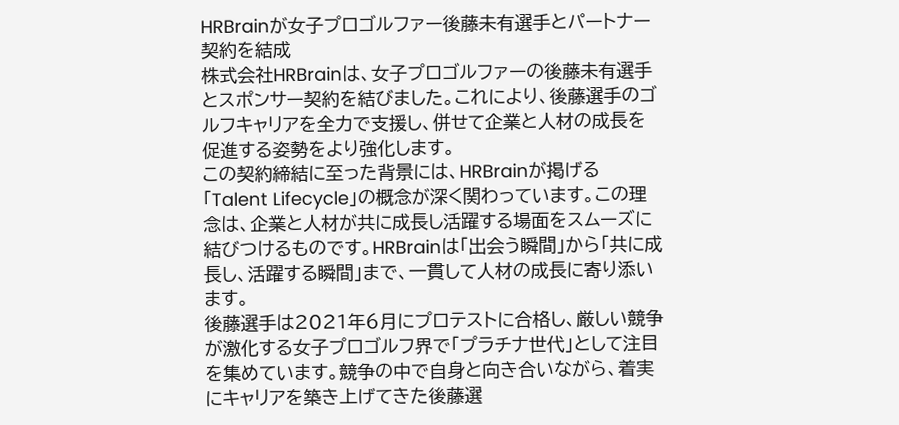HRBrainが女子プロゴルファー後藤未有選手とパートナー契約を結成
株式会社HRBrainは、女子プロゴルファーの後藤未有選手とスポンサー契約を結びました。これにより、後藤選手のゴルフキャリアを全力で支援し、併せて企業と人材の成長を促進する姿勢をより強化します。
この契約締結に至った背景には、HRBrainが掲げる「Talent Lifecycle」の概念が深く関わっています。この理念は、企業と人材が共に成長し活躍する場面をスムーズに結びつけるものです。HRBrainは「出会う瞬間」から「共に成長し、活躍する瞬間」まで、一貫して人材の成長に寄り添います。
後藤選手は2021年6月にプロテストに合格し、厳しい競争が激化する女子プロゴルフ界で「プラチナ世代」として注目を集めています。競争の中で自身と向き合いながら、着実にキャリアを築き上げてきた後藤選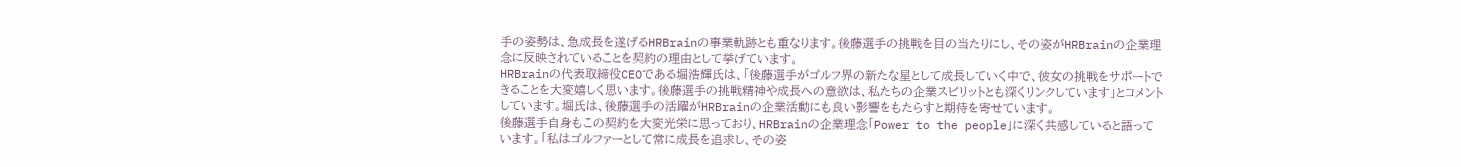手の姿勢は、急成長を遂げるHRBrainの事業軌跡とも重なります。後藤選手の挑戦を目の当たりにし、その姿がHRBrainの企業理念に反映されていることを契約の理由として挙げています。
HRBrainの代表取締役CEOである堀浩輝氏は、「後藤選手がゴルフ界の新たな星として成長していく中で、彼女の挑戦をサポートできることを大変嬉しく思います。後藤選手の挑戦精神や成長への意欲は、私たちの企業スピリットとも深くリンクしています」とコメントしています。堀氏は、後藤選手の活躍がHRBrainの企業活動にも良い影響をもたらすと期待を寄せています。
後藤選手自身もこの契約を大変光栄に思っており、HRBrainの企業理念「Power to the people」に深く共感していると語っています。「私はゴルファーとして常に成長を追求し、その姿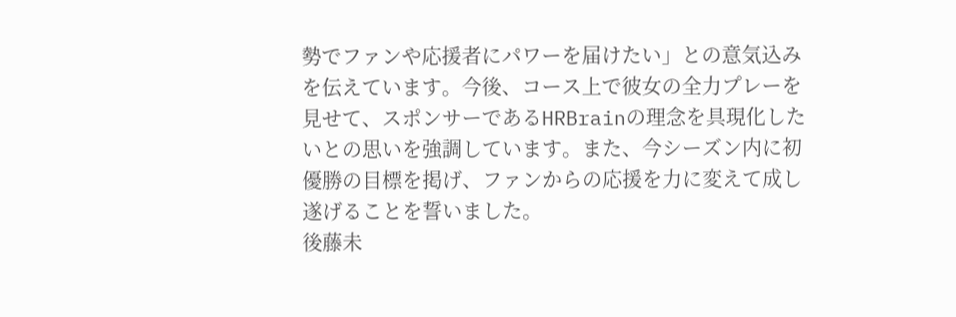勢でファンや応援者にパワーを届けたい」との意気込みを伝えています。今後、コース上で彼女の全力プレーを見せて、スポンサーであるHRBrainの理念を具現化したいとの思いを強調しています。また、今シーズン内に初優勝の目標を掲げ、ファンからの応援を力に変えて成し遂げることを誓いました。
後藤未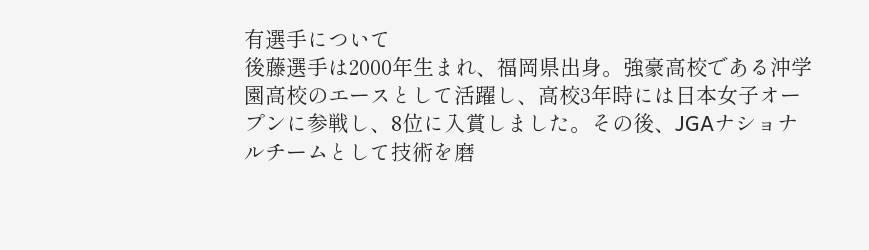有選手について
後藤選手は2000年生まれ、福岡県出身。強豪高校である沖学園高校のエースとして活躍し、高校3年時には日本女子オープンに参戦し、8位に入賞しました。その後、JGAナショナルチームとして技術を磨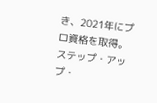き、2021年にプロ資格を取得。ステップ・アップ・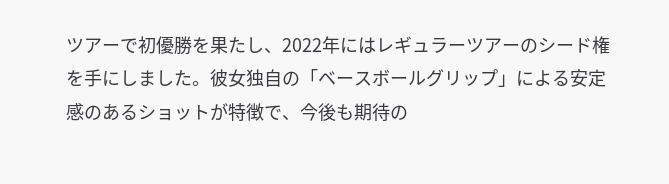ツアーで初優勝を果たし、2022年にはレギュラーツアーのシード権を手にしました。彼女独自の「ベースボールグリップ」による安定感のあるショットが特徴で、今後も期待の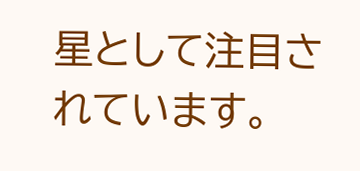星として注目されています。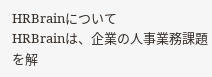HRBrainについて
HRBrainは、企業の人事業務課題を解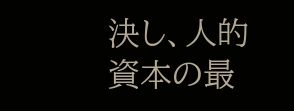決し、人的資本の最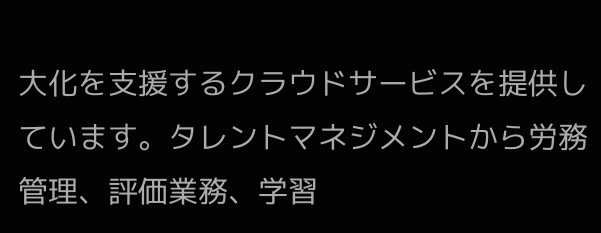大化を支援するクラウドサービスを提供しています。タレントマネジメントから労務管理、評価業務、学習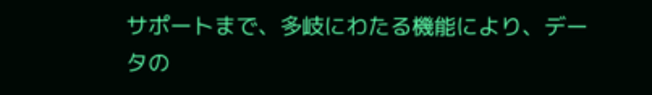サポートまで、多岐にわたる機能により、データの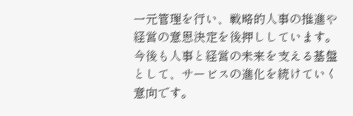一元管理を行い、戦略的人事の推進や経営の意思決定を後押ししています。今後も人事と経営の未来を支える基盤として、サービスの進化を続けていく意向です。